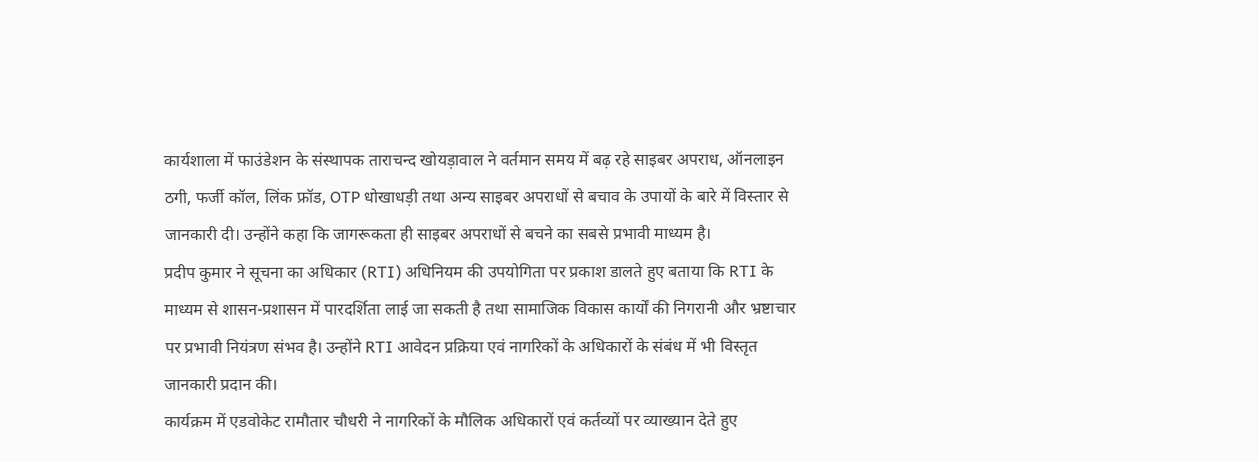कार्यशाला में फाउंडेशन के संस्थापक ताराचन्द खोयड़ावाल ने वर्तमान समय में बढ़ रहे साइबर अपराध, ऑनलाइन ठगी, फर्जी कॉल, लिंक फ्रॉड, OTP धोखाधड़ी तथा अन्य साइबर अपराधों से बचाव के उपायों के बारे में विस्तार से जानकारी दी। उन्होंने कहा कि जागरूकता ही साइबर अपराधों से बचने का सबसे प्रभावी माध्यम है।
प्रदीप कुमार ने सूचना का अधिकार (RTI) अधिनियम की उपयोगिता पर प्रकाश डालते हुए बताया कि RTI के माध्यम से शासन-प्रशासन में पारदर्शिता लाई जा सकती है तथा सामाजिक विकास कार्यों की निगरानी और भ्रष्टाचार पर प्रभावी नियंत्रण संभव है। उन्होंने RTI आवेदन प्रक्रिया एवं नागरिकों के अधिकारों के संबंध में भी विस्तृत जानकारी प्रदान की।
कार्यक्रम में एडवोकेट रामौतार चौधरी ने नागरिकों के मौलिक अधिकारों एवं कर्तव्यों पर व्याख्यान देते हुए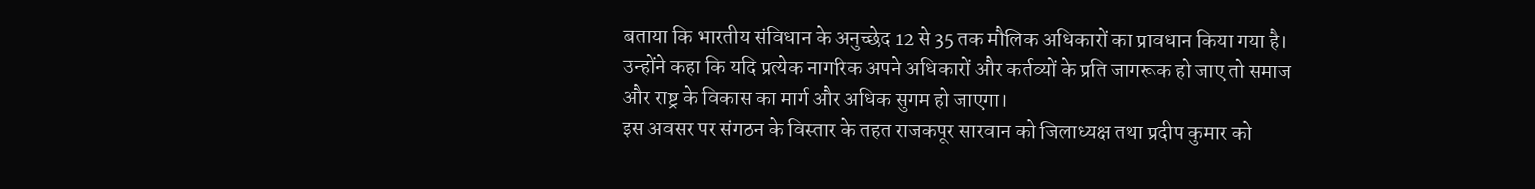बताया कि भारतीय संविधान के अनुच्छेद 12 से 35 तक मौलिक अधिकारों का प्रावधान किया गया है। उन्होंने कहा कि यदि प्रत्येक नागरिक अपने अधिकारों और कर्तव्यों के प्रति जागरूक हो जाए तो समाज और राष्ट्र के विकास का मार्ग और अधिक सुगम हो जाएगा।
इस अवसर पर संगठन के विस्तार के तहत राजकपूर सारवान को जिलाध्यक्ष तथा प्रदीप कुमार को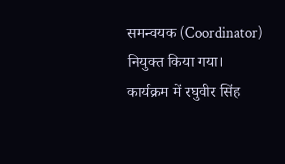समन्वयक (Coordinator) नियुक्त किया गया।
कार्यक्रम में रघुवीर सिंह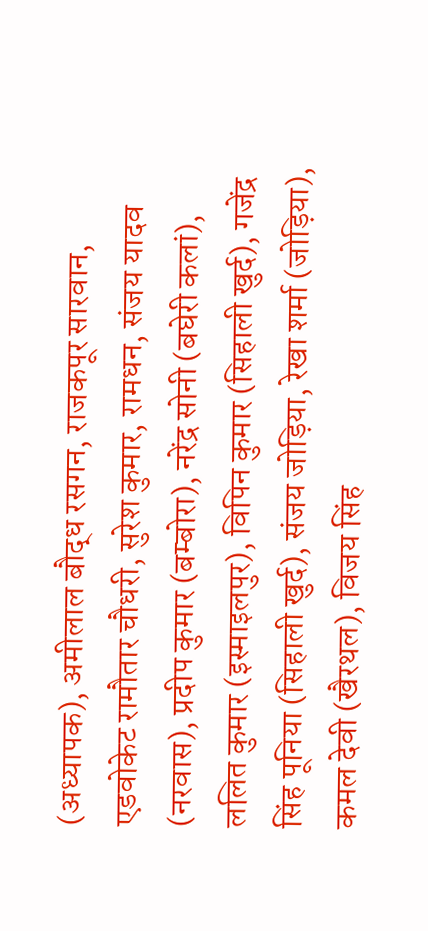(अध्यापक), अमीलाल बौद्ध रसगन, राजकपूर सारवान, एडवोकेट रामौतार चौधरी, सुरेश कुमार, रामधन, संजय यादव (नरवास), प्रदीप कुमार (बम्बोरा), नरेंद्र सोनी (बघेरी कलां), ललित कुमार (इस्माइलपुर), विपिन कुमार (सिहाली खुर्द), गजेंद्र सिंह पूनिया (सिहाली खुर्द), संजय जोड़िया, रेखा शर्मा (जोड़िया), कमल देवी (खैरथल), विजय सिंह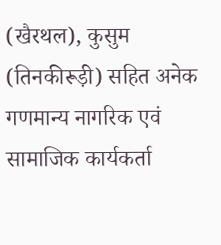(खैरथल), कुसुम (तिनकीरूड़ी) सहित अनेक गणमान्य नागरिक एवं सामाजिक कार्यकर्ता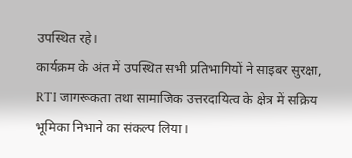उपस्थित रहे।
कार्यक्रम के अंत में उपस्थित सभी प्रतिभागियों ने साइबर सुरक्षा, RTI जागरूकता तथा सामाजिक उत्तरदायित्व के क्षेत्र में सक्रिय भूमिका निभाने का संकल्प लिया।